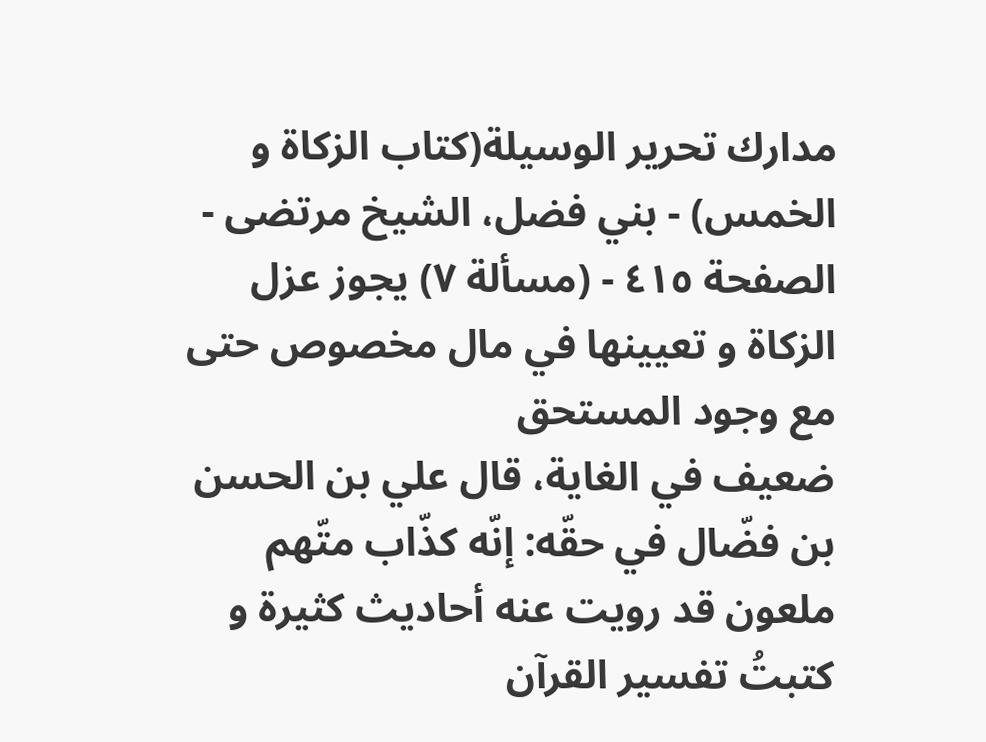مدارك تحرير الوسيلة(كتاب الزكاة و الخمس) - بني فضل، الشيخ مرتضى - الصفحة ٤١٥ - (مسألة ٧) يجوز عزل الزكاة و تعيينها في مال مخصوص حتى مع وجود المستحق
ضعيف في الغاية، قال علي بن الحسن بن فضّال في حقّه: إنّه كذّاب متّهم ملعون قد رويت عنه أحاديث كثيرة و كتبتُ تفسير القرآن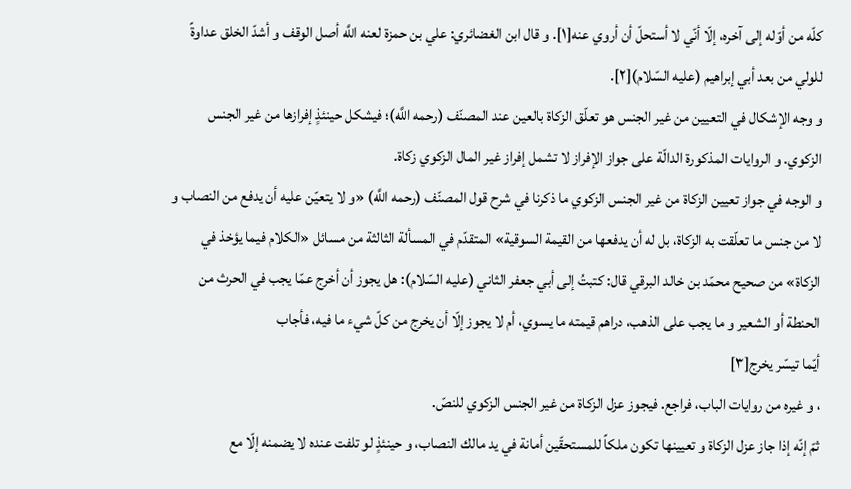كلّه من أوّله إلى آخره، إلّا أنّي لا أستحلّ أن أروي عنه[١]. و قال ابن الغضائري: علي بن حمزة لعنه اللَّه أصل الوقف و أشدّ الخلق عداوةً للولي من بعد أبي إبراهيم (عليه السّلام)[٢].
و وجه الإشكال في التعيين من غير الجنس هو تعلّق الزكاة بالعين عند المصنّف (رحمه اللَّه)؛ فيشكل حينئذٍ إفرازها من غير الجنس الزكوي. و الروايات المذكورة الدالّة على جواز الإفراز لا تشمل إفراز غير المال الزكوي زكاة.
و الوجه في جواز تعيين الزكاة من غير الجنس الزكوي ما ذكرنا في شرح قول المصنّف (رحمه اللَّه) «و لا يتعيّن عليه أن يدفع من النصاب و لا من جنس ما تعلّقت به الزكاة، بل له أن يدفعها من القيمة السوقية» المتقدّم في المسألة الثالثة من مسائل «الكلام فيما يؤخذ في الزكاة» من صحيح محمّد بن خالد البرقي قال: كتبتُ إلى أبي جعفر الثاني (عليه السّلام): هل يجوز أن أخرج عمّا يجب في الحرث من الحنطة أو الشعير و ما يجب على الذهب، دراهم قيمته ما يسوي، أم لا يجوز إلّا أن يخرج من كلّ شيء ما فيه، فأجاب
أيّما تيسّر يخرج[٣]
، و غيره من روايات الباب، فراجع. فيجوز عزل الزكاة من غير الجنس الزكوي للنصّ.
ثمّ إنّه إذا جاز عزل الزكاة و تعيينها تكون ملكاً للمستحقّين أمانة في يد مالك النصاب، و حينئذٍ لو تلفت عنده لا يضمنه إلّا مع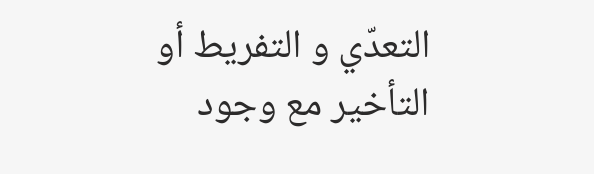التعدّي و التفريط أو التأخير مع وجود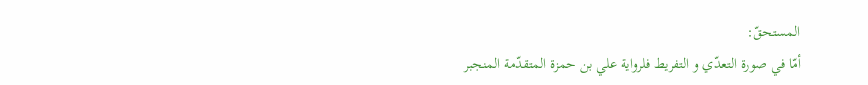المستحقّ:
أمّا في صورة التعدّي و التفريط فلرواية علي بن حمزة المتقدّمة المنجبر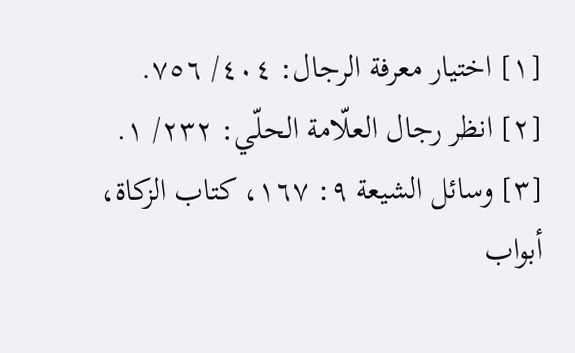[١] اختيار معرفة الرجال: ٤٠٤/ ٧٥٦.
[٢] انظر رجال العلّامة الحلّي: ٢٣٢/ ١.
[٣] وسائل الشيعة ٩: ١٦٧، كتاب الزكاة، أبواب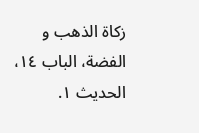زكاة الذهب و الفضة، الباب ١٤، الحديث ١.